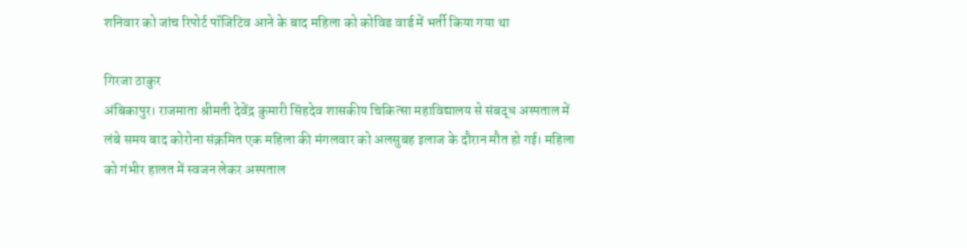शनिवार को जांच रिपोर्ट पॉजिटिव आने के बाद महिला को कोविड वार्ड में भर्ती किया गया था

गिरजा ठाकुर
अंबिकापुर। राजमाता श्रीमती देवेंद्र कुमारी सिंहदेव शासकीय चिकित्सा महाविद्यालय से संबद्ध अस्पताल में लंबे समय बाद कोरोना संक्रमित एक महिला की मंगलवार को अलसुबह इलाज के दौरान मौत हो गई। महिला को गंभीर हालत में स्वजन लेकर अस्पताल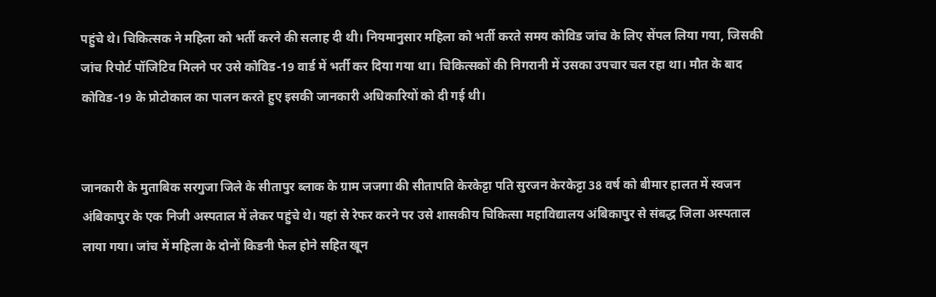पहुंचे थे। चिकित्सक ने महिला को भर्ती करने की सलाह दी थी। नियमानुसार महिला को भर्ती करते समय कोविड जांच के लिए सेंपल लिया गया, जिसकी जांच रिपोर्ट पॉजिटिव मिलने पर उसे कोविड-19 वार्ड में भर्ती कर दिया गया था। चिकित्सकों की निगरानी में उसका उपचार चल रहा था। मौत के बाद कोविड-19 के प्रोटोकाल का पालन करते हुए इसकी जानकारी अधिकारियों को दी गई थी।


जानकारी के मुताबिक सरगुजा जिले के सीतापुर ब्लाक के ग्राम जजगा की सीतापति केरकेट्टा पति सुरजन केरकेट्टा 38 वर्ष को बीमार हालत में स्वजन अंबिकापुर के एक निजी अस्पताल में लेकर पहुंचे थे। यहां से रेफर करने पर उसे शासकीय चिकित्सा महाविद्यालय अंबिकापुर से संबद्ध जिला अस्पताल लाया गया। जांच में महिला के दोनों किडनी फेल होने सहित खून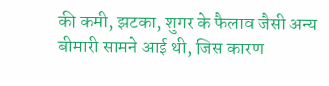की कमी, झटका, शुगर के फैलाव जैसी अन्य बीमारी सामने आई थी, जिस कारण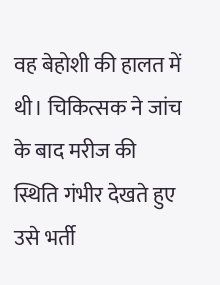वह बेहोशी की हालत में थी। चिकित्सक ने जांच के बाद मरीज की स्थिति गंभीर देखते हुए उसे भर्ती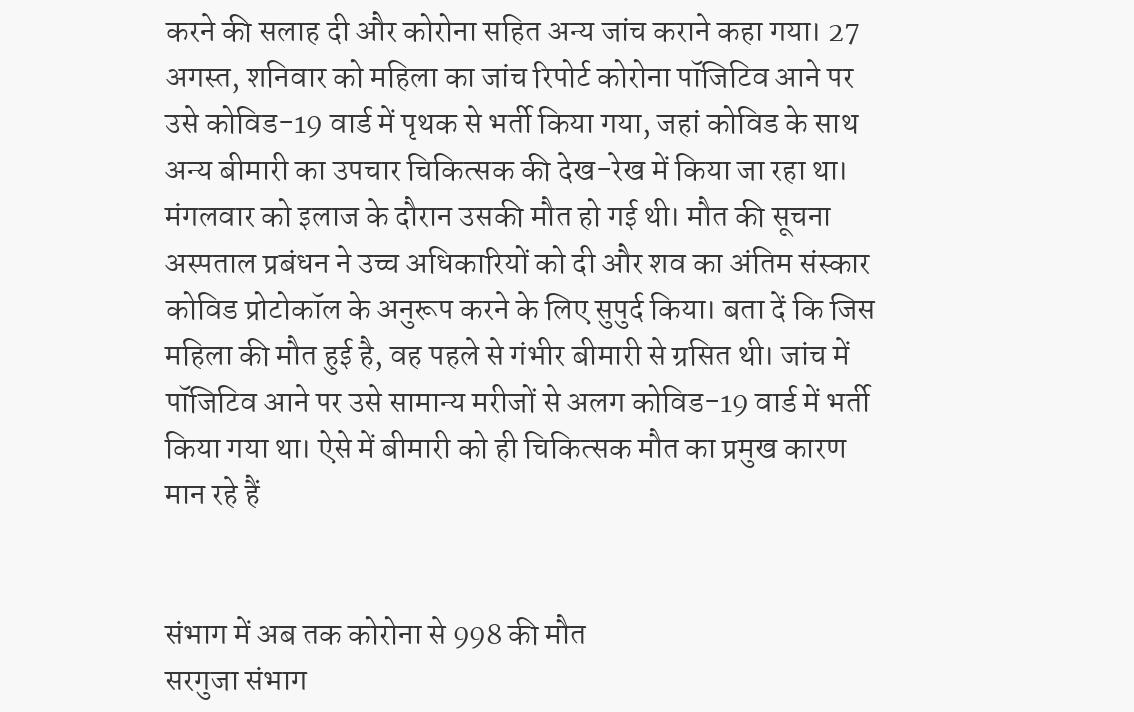करने की सलाह दी और कोरोना सहित अन्य जांच कराने कहा गया। 27 अगस्त, शनिवार को महिला का जांच रिपोर्ट कोरोना पॉजिटिव आने पर उसे कोविड-19 वार्ड में पृथक से भर्ती किया गया, जहां कोविड के साथ अन्य बीमारी का उपचार चिकित्सक की देख-रेख में किया जा रहा था। मंगलवार को इलाज के दौरान उसकी मौत हो गई थी। मौत की सूचना अस्पताल प्रबंधन ने उच्च अधिकारियों को दी और शव का अंतिम संस्कार कोविड प्रोटोकॉल के अनुरूप करने के लिए सुपुर्द किया। बता दें कि जिस महिला की मौत हुई है, वह पहले से गंभीर बीमारी से ग्रसित थी। जांच में पॉजिटिव आने पर उसे सामान्य मरीजों से अलग कोविड-19 वार्ड में भर्ती किया गया था। ऐसे में बीमारी को ही चिकित्सक मौत का प्रमुख कारण मान रहे हैं


संभाग में अब तक कोरोना से 998 की मौत
सरगुजा संभाग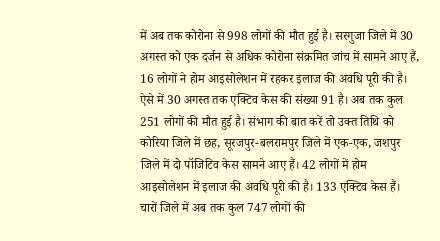में अब तक कोरोना से 998 लोगों की मौत हुई है। सरगुजा जिले में 30 अगस्त को एक दर्जन से अधिक कोरोना संक्रमित जांच में सामने आए हैं, 16 लोगों ने होम आइसोलेशन में रहकर इलाज की अवधि पूरी की है। ऐसे में 30 अगस्त तक एक्टिव केस की संख्या 91 है। अब तक कुल 251 लोगों की मौत हुई है। संभाग की बात करें तो उक्त तिथि को कोरिया जिले में छह, सूरजपुर-बलरामपुर जिले में एक-एक, जशपुर जिले में दो पॉजिटिव केस सामने आए हैं। 42 लोगों में होम आइसोलेशन में इलाज की अवधि पूरी की है। 133 एक्टिव केस हैं। चारों जिले में अब तक कुल 747 लोगों की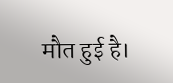मौत हुई है।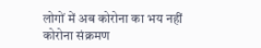लोगों में अब कोरोना का भय नहीं
कोरोना संक्रमण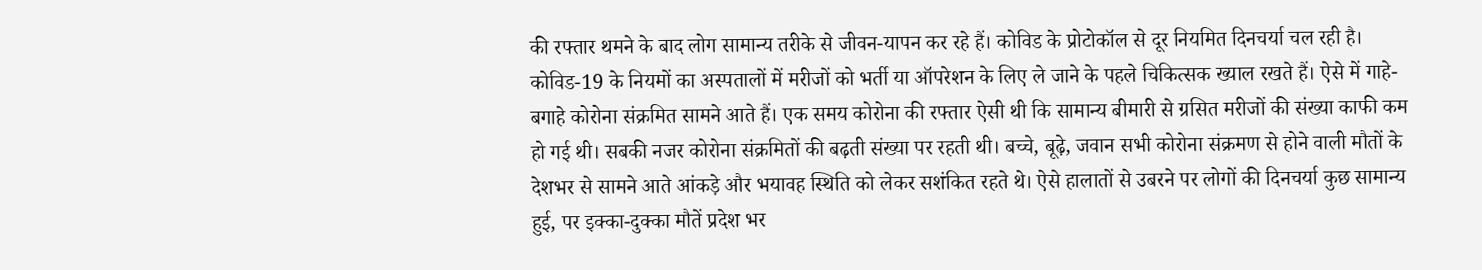की रफ्तार थमने के बाद लोग सामान्य तरीके से जीवन-यापन कर रहे हैं। कोविड के प्रोटोकॉल से दूर नियमित दिनचर्या चल रही है। कोविड-19 के नियमों का अस्पतालों में मरीजों को भर्ती या ऑपरेशन के लिए ले जाने के पहले चिकित्सक ख्याल रखते हैं। ऐसे में गाहे-बगाहे कोरोना संक्रमित सामने आते हैं। एक समय कोरोना की रफ्तार ऐसी थी कि सामान्य बीमारी से ग्रसित मरीजों की संख्या काफी कम हो गई थी। सबकी नजर कोरोना संक्रमितों की बढ़ती संख्या पर रहती थी। बच्चे, बूढ़े, जवान सभी कोरोना संक्रमण से होने वाली मौतों के देशभर से सामने आते आंकड़े और भयावह स्थिति को लेकर सशंकित रहते थे। ऐसे हालातों से उबरने पर लोगों की दिनचर्या कुछ सामान्य हुई, पर इक्का-दुक्का मौतें प्रदेश भर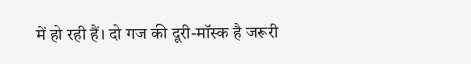में हो रही हैं। दो गज की दूरी-मॉस्क है जरूरी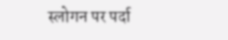स्लोगन पर पर्दा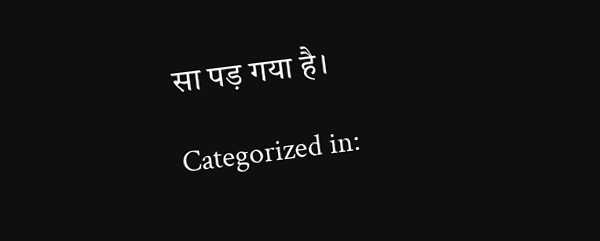सा पड़ गया है।

Categorized in: